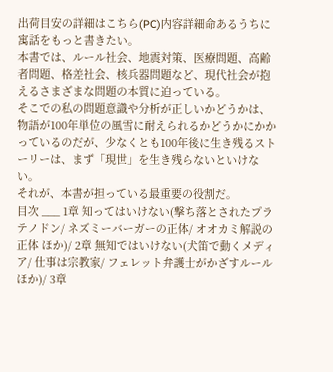出荷目安の詳細はこちら(PC)内容詳細命あるうちに寓話をもっと書きたい。
本書では、ルール社会、地震対策、医療問題、高齢者問題、格差社会、核兵器問題など、現代社会が抱えるさまざまな問題の本質に迫っている。
そこでの私の問題意識や分析が正しいかどうかは、物語が100年単位の風雪に耐えられるかどうかにかかっているのだが、少なくとも100年後に生き残るストーリーは、まず「現世」を生き残らないといけない。
それが、本書が担っている最重要の役割だ。
目次 ___ 1章 知ってはいけない(撃ち落とされたプラテノドン/ ネズミーバーガーの正体/ オオカミ解説の正体 ほか)/ 2章 無知ではいけない(犬笛で動くメディア/ 仕事は宗教家/ フェレット弁護士がかざすルール ほか)/ 3章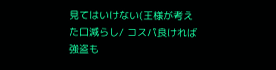見てはいけない(王様が考えた口減らし/ コスパ良ければ強盗も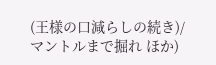(王様の口減らしの続き)/ マントルまで掘れ ほか)